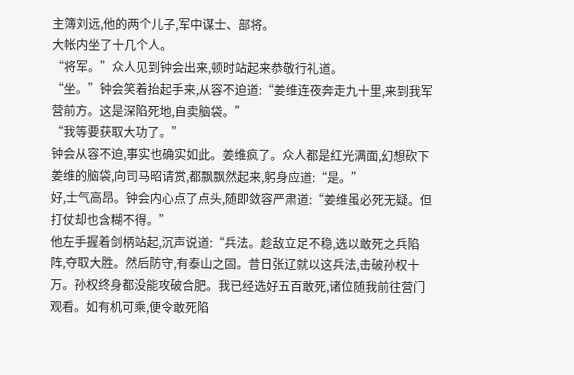主簿刘远,他的两个儿子,军中谋士、部将。
大帐内坐了十几个人。
“将军。”众人见到钟会出来,顿时站起来恭敬行礼道。
“坐。”钟会笑着抬起手来,从容不迫道:“姜维连夜奔走九十里,来到我军营前方。这是深陷死地,自卖脑袋。”
“我等要获取大功了。”
钟会从容不迫,事实也确实如此。姜维疯了。众人都是红光满面,幻想砍下姜维的脑袋,向司马昭请赏,都飘飘然起来,躬身应道:“是。”
好,士气高昂。钟会内心点了点头,随即敛容严肃道:“姜维虽必死无疑。但打仗却也含糊不得。”
他左手握着剑柄站起,沉声说道:“兵法。趁敌立足不稳,选以敢死之兵陷阵,夺取大胜。然后防守,有泰山之固。昔日张辽就以这兵法,击破孙权十万。孙权终身都没能攻破合肥。我已经选好五百敢死,诸位随我前往营门
观看。如有机可乘,便令敢死陷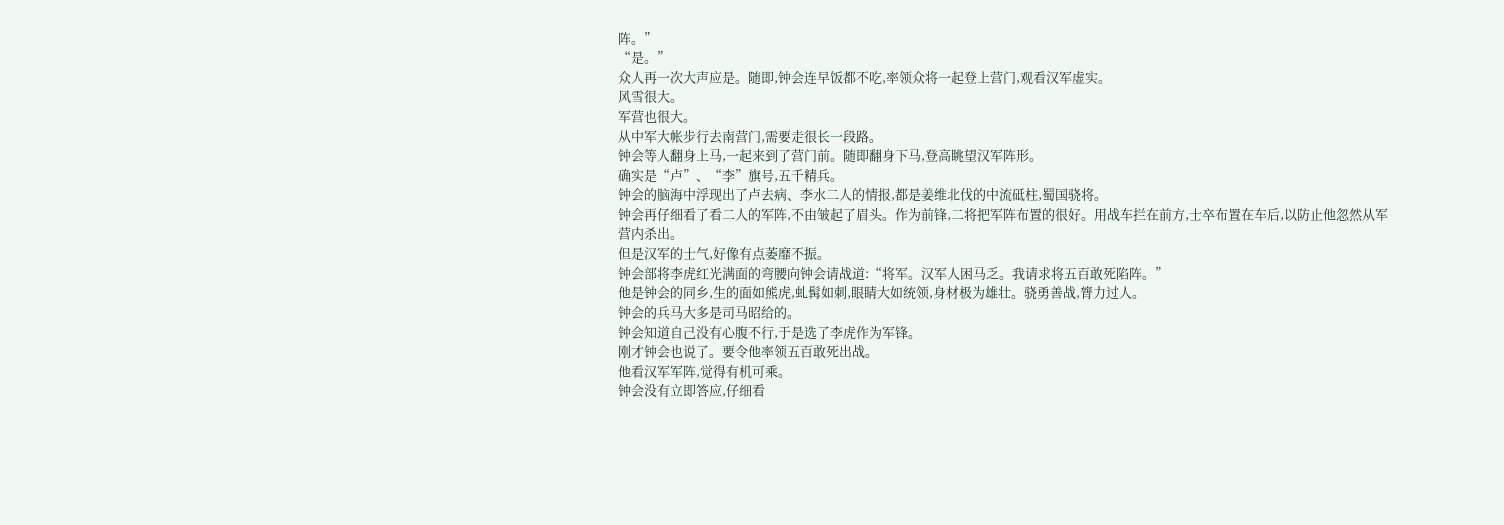阵。”
“是。”
众人再一次大声应是。随即,钟会连早饭都不吃,率领众将一起登上营门,观看汉军虚实。
风雪很大。
军营也很大。
从中军大帐步行去南营门,需要走很长一段路。
钟会等人翻身上马,一起来到了营门前。随即翻身下马,登高眺望汉军阵形。
确实是“卢”、“李”旗号,五千精兵。
钟会的脑海中浮现出了卢去病、李水二人的情报,都是姜维北伐的中流砥柱,蜀国骁将。
钟会再仔细看了看二人的军阵,不由皱起了眉头。作为前锋,二将把军阵布置的很好。用战车拦在前方,士卒布置在车后,以防止他忽然从军营内杀出。
但是汉军的士气,好像有点萎靡不振。
钟会部将李虎红光满面的弯腰向钟会请战道:“将军。汉军人困马乏。我请求将五百敢死陷阵。”
他是钟会的同乡,生的面如熊虎,虬髯如刺,眼睛大如统领,身材极为雄壮。骁勇善战,膂力过人。
钟会的兵马大多是司马昭给的。
钟会知道自己没有心腹不行,于是选了李虎作为军锋。
刚才钟会也说了。要令他率领五百敢死出战。
他看汉军军阵,觉得有机可乘。
钟会没有立即答应,仔细看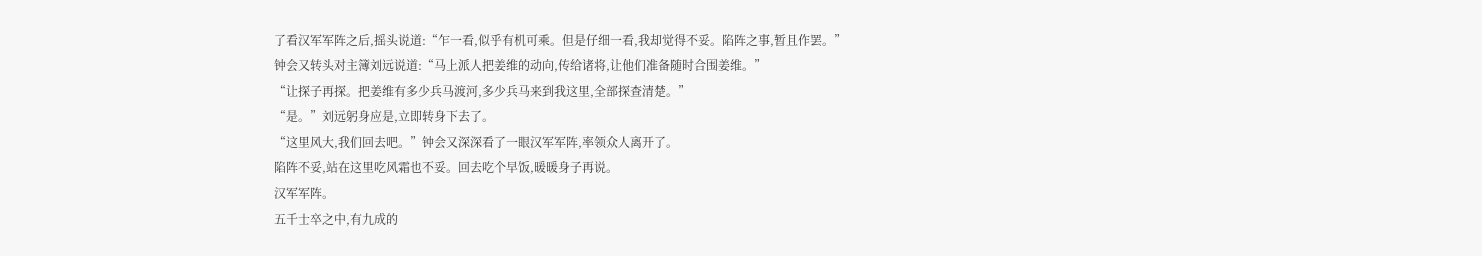了看汉军军阵之后,摇头说道:“乍一看,似乎有机可乘。但是仔细一看,我却觉得不妥。陷阵之事,暂且作罢。”
钟会又转头对主簿刘远说道:“马上派人把姜维的动向,传给诸将,让他们准备随时合围姜维。”
“让探子再探。把姜维有多少兵马渡河,多少兵马来到我这里,全部探查清楚。”
“是。”刘远躬身应是,立即转身下去了。
“这里风大,我们回去吧。”钟会又深深看了一眼汉军军阵,率领众人离开了。
陷阵不妥,站在这里吃风霜也不妥。回去吃个早饭,暖暖身子再说。
汉军军阵。
五千士卒之中,有九成的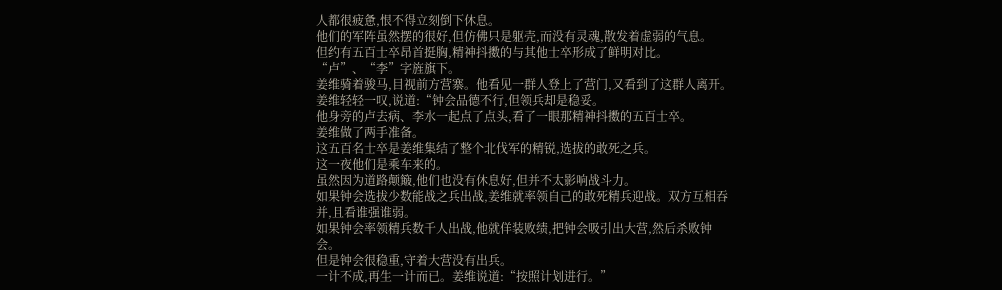人都很疲惫,恨不得立刻倒下休息。
他们的军阵虽然摆的很好,但仿佛只是躯壳,而没有灵魂,散发着虚弱的气息。
但约有五百士卒昂首挺胸,精神抖擞的与其他士卒形成了鲜明对比。
“卢”、“李”字旌旗下。
姜维骑着骏马,目视前方营寨。他看见一群人登上了营门,又看到了这群人离开。
姜维轻轻一叹,说道:“钟会品德不行,但领兵却是稳妥。
他身旁的卢去病、李水一起点了点头,看了一眼那精神抖擞的五百士卒。
姜维做了两手准备。
这五百名士卒是姜维集结了整个北伐军的精锐,选拔的敢死之兵。
这一夜他们是乘车来的。
虽然因为道路颠簸,他们也没有休息好,但并不太影响战斗力。
如果钟会选拔少数能战之兵出战,姜维就率领自己的敢死精兵迎战。双方互相吞并,且看谁强谁弱。
如果钟会率领精兵数千人出战,他就佯装败绩,把钟会吸引出大营,然后杀败钟会。
但是钟会很稳重,守着大营没有出兵。
一计不成,再生一计而已。姜维说道:“按照计划进行。”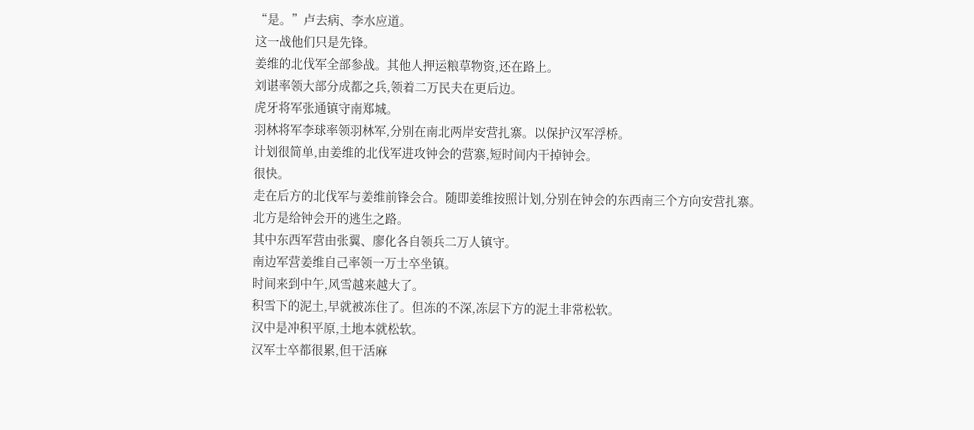“是。”卢去病、李水应道。
这一战他们只是先锋。
姜维的北伐军全部参战。其他人押运粮草物资,还在路上。
刘谌率领大部分成都之兵,领着二万民夫在更后边。
虎牙将军张通镇守南郑城。
羽林将军李球率领羽林军,分别在南北两岸安营扎寨。以保护汉军浮桥。
计划很简单,由姜维的北伐军进攻钟会的营寨,短时间内干掉钟会。
很快。
走在后方的北伐军与姜维前锋会合。随即姜维按照计划,分别在钟会的东西南三个方向安营扎寨。
北方是给钟会开的逃生之路。
其中东西军营由张翼、廖化各自领兵二万人镇守。
南边军营姜维自己率领一万士卒坐镇。
时间来到中午,风雪越来越大了。
积雪下的泥土,早就被冻住了。但冻的不深,冻层下方的泥土非常松软。
汉中是冲积平原,土地本就松软。
汉军士卒都很累,但干活麻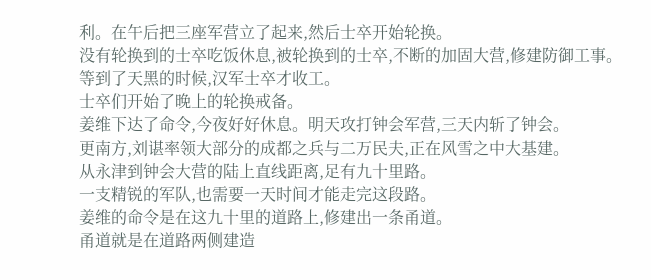利。在午后把三座军营立了起来,然后士卒开始轮换。
没有轮换到的士卒吃饭休息,被轮换到的士卒,不断的加固大营,修建防御工事。
等到了天黑的时候,汉军士卒才收工。
士卒们开始了晚上的轮换戒备。
姜维下达了命令,今夜好好休息。明天攻打钟会军营,三天内斩了钟会。
更南方,刘谌率领大部分的成都之兵与二万民夫,正在风雪之中大基建。
从永津到钟会大营的陆上直线距离,足有九十里路。
一支精锐的军队,也需要一天时间才能走完这段路。
姜维的命令是在这九十里的道路上,修建出一条甬道。
甬道就是在道路两侧建造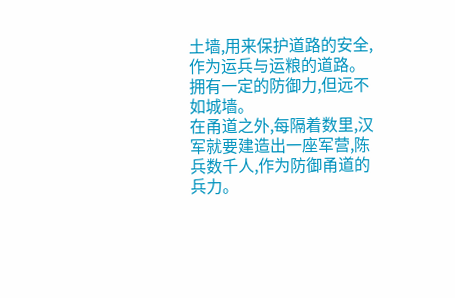土墙,用来保护道路的安全,作为运兵与运粮的道路。
拥有一定的防御力,但远不如城墙。
在甬道之外,每隔着数里,汉军就要建造出一座军营,陈兵数千人,作为防御甬道的兵力。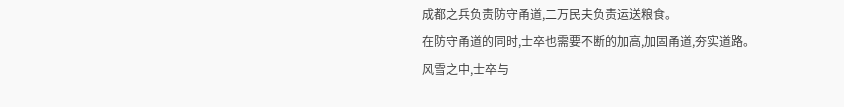成都之兵负责防守甬道,二万民夫负责运送粮食。
在防守甬道的同时,士卒也需要不断的加高,加固甬道,夯实道路。
风雪之中,士卒与